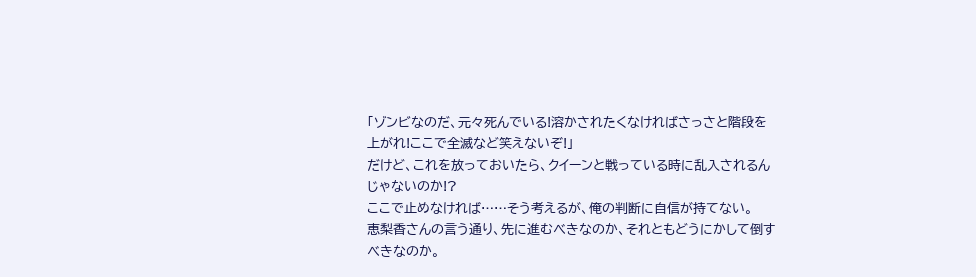「ゾンビなのだ、元々死んでいる!溶かされたくなければさっさと階段を上がれ!ここで全滅など笑えないぞ!」
だけど、これを放っておいたら、クイーンと戦っている時に乱入されるんじゃないのか!?
ここで止めなければ……そう考えるが、俺の判断に自信が持てない。
恵梨香さんの言う通り、先に進むべきなのか、それともどうにかして倒すべきなのか。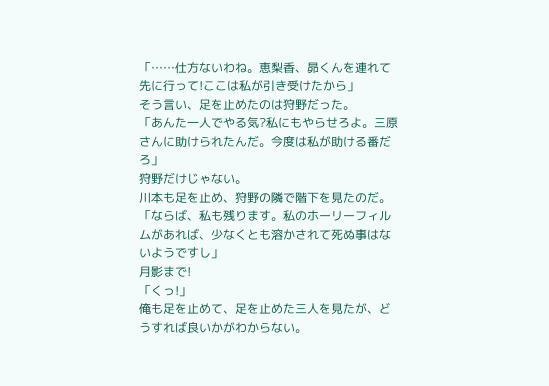「……仕方ないわね。恵梨香、昴くんを連れて先に行って!ここは私が引き受けたから」
そう言い、足を止めたのは狩野だった。
「あんた一人でやる気?私にもやらせろよ。三原さんに助けられたんだ。今度は私が助ける番だろ」
狩野だけじゃない。
川本も足を止め、狩野の隣で階下を見たのだ。
「ならば、私も残ります。私のホーリーフィルムがあれば、少なくとも溶かされて死ぬ事はないようですし」
月影まで!
「くっ!」
俺も足を止めて、足を止めた三人を見たが、どうすれば良いかがわからない。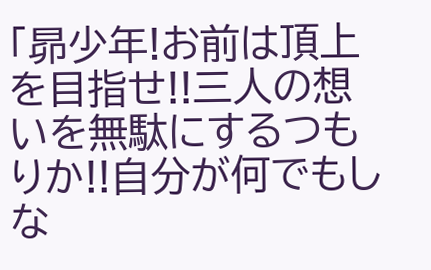「昴少年!お前は頂上を目指せ!!三人の想いを無駄にするつもりか!!自分が何でもしな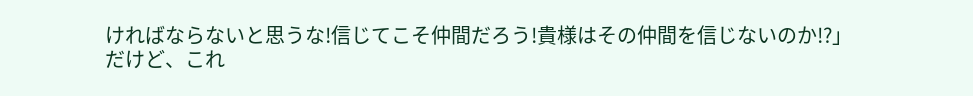ければならないと思うな!信じてこそ仲間だろう!貴様はその仲間を信じないのか!?」
だけど、これ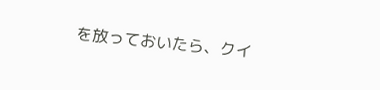を放っておいたら、クイ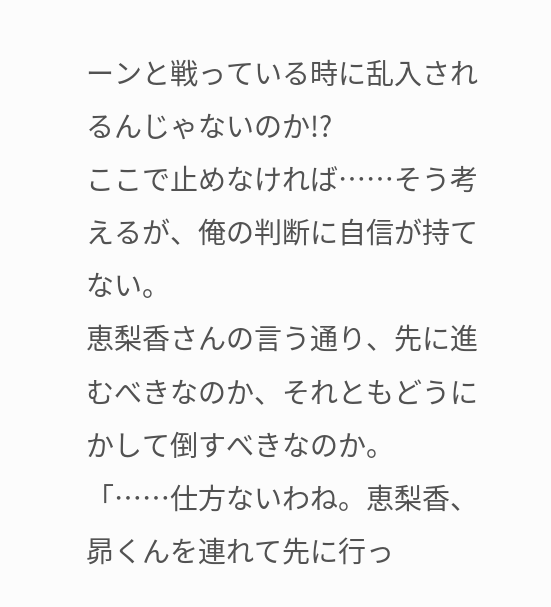ーンと戦っている時に乱入されるんじゃないのか!?
ここで止めなければ……そう考えるが、俺の判断に自信が持てない。
恵梨香さんの言う通り、先に進むべきなのか、それともどうにかして倒すべきなのか。
「……仕方ないわね。恵梨香、昴くんを連れて先に行っ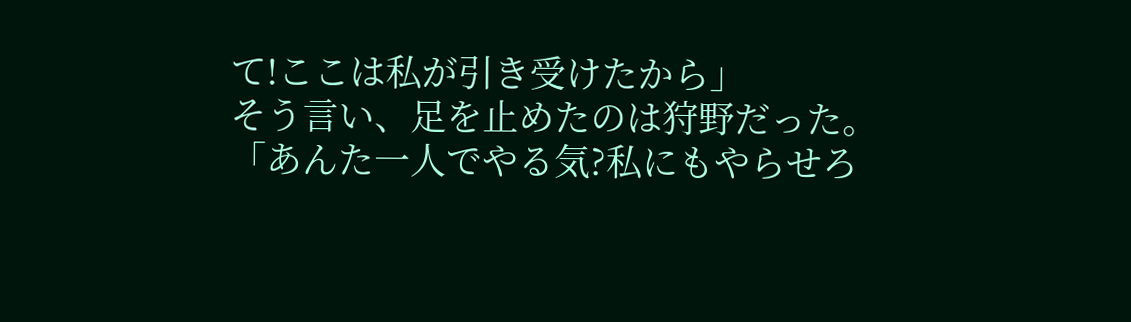て!ここは私が引き受けたから」
そう言い、足を止めたのは狩野だった。
「あんた一人でやる気?私にもやらせろ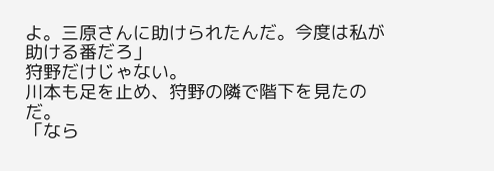よ。三原さんに助けられたんだ。今度は私が助ける番だろ」
狩野だけじゃない。
川本も足を止め、狩野の隣で階下を見たのだ。
「なら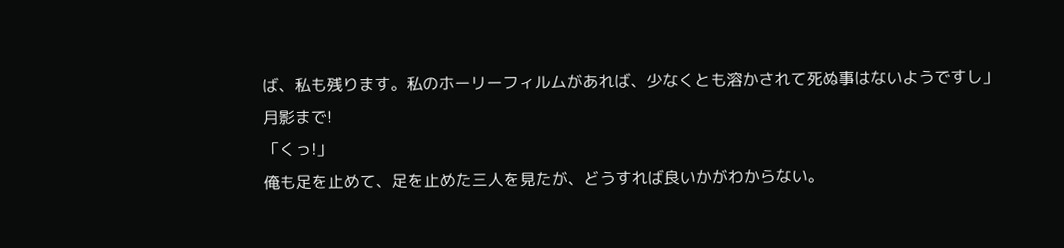ば、私も残ります。私のホーリーフィルムがあれば、少なくとも溶かされて死ぬ事はないようですし」
月影まで!
「くっ!」
俺も足を止めて、足を止めた三人を見たが、どうすれば良いかがわからない。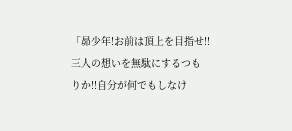「昴少年!お前は頂上を目指せ!!三人の想いを無駄にするつもりか!!自分が何でもしなけ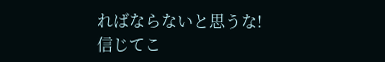ればならないと思うな!信じてこ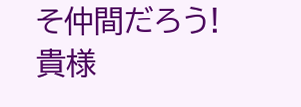そ仲間だろう!貴様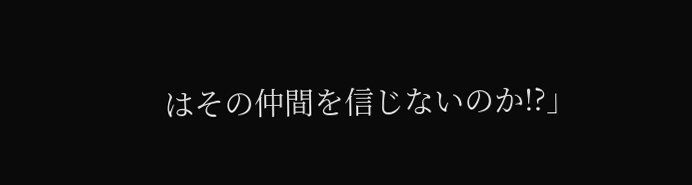はその仲間を信じないのか!?」